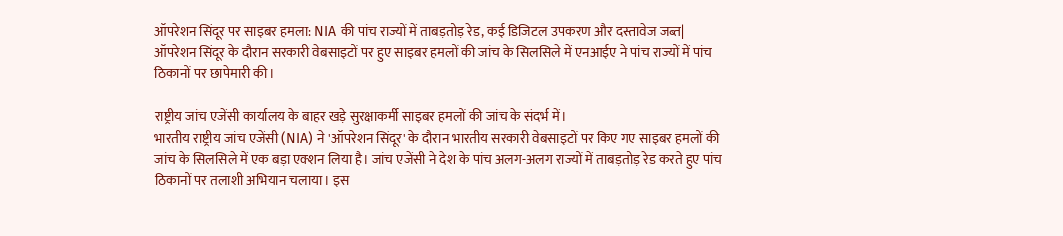ऑपरेशन सिंदूर पर साइबर हमला: NIA की पांच राज्यों में ताबड़तोड़ रेड, कई डिजिटल उपकरण और दस्तावेज जब्त|
ऑपरेशन सिंदूर के दौरान सरकारी वेबसाइटों पर हुए साइबर हमलों की जांच के सिलसिले में एनआईए ने पांच राज्यों में पांच ठिकानों पर छापेमारी की।

राष्ट्रीय जांच एजेंसी कार्यालय के बाहर खड़े सुरक्षाकर्मी साइबर हमलों की जांच के संदर्भ में।
भारतीय राष्ट्रीय जांच एजेंसी (NIA) ने 'ऑपरेशन सिंदूर' के दौरान भारतीय सरकारी वेबसाइटों पर किए गए साइबर हमलों की जांच के सिलसिले में एक बड़ा एक्शन लिया है। जांच एजेंसी ने देश के पांच अलग-अलग राज्यों में ताबड़तोड़ रेड करते हुए पांच ठिकानों पर तलाशी अभियान चलाया। इस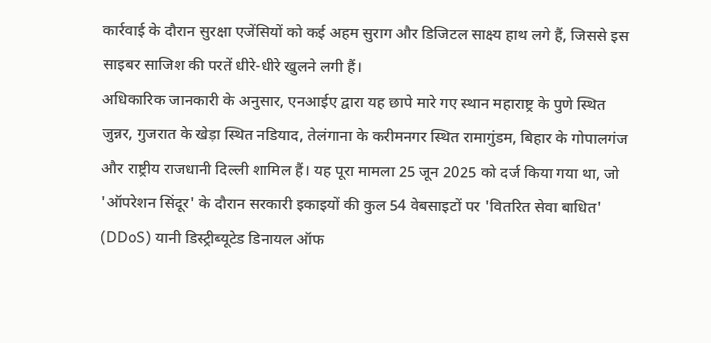कार्रवाई के दौरान सुरक्षा एजेंसियों को कई अहम सुराग और डिजिटल साक्ष्य हाथ लगे हैं, जिससे इस साइबर साजिश की परतें धीरे-धीरे खुलने लगी हैं।
अधिकारिक जानकारी के अनुसार, एनआईए द्वारा यह छापे मारे गए स्थान महाराष्ट्र के पुणे स्थित जुन्नर, गुजरात के खेड़ा स्थित नडियाद, तेलंगाना के करीमनगर स्थित रामागुंडम, बिहार के गोपालगंज और राष्ट्रीय राजधानी दिल्ली शामिल हैं। यह पूरा मामला 25 जून 2025 को दर्ज किया गया था, जो 'ऑपरेशन सिंदूर' के दौरान सरकारी इकाइयों की कुल 54 वेबसाइटों पर 'वितरित सेवा बाधित' (DDoS) यानी डिस्ट्रीब्यूटेड डिनायल ऑफ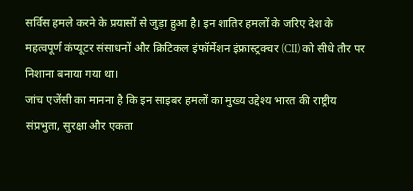सर्विस हमले करने के प्रयासों से जुड़ा हुआ है। इन शातिर हमलों के जरिए देश के महत्वपूर्ण कंप्यूटर संसाधनों और क्रिटिकल इंफॉर्मेशन इंफ्रास्ट्रक्चर (CII) को सीधे तौर पर निशाना बनाया गया था।
जांच एजेंसी का मानना है कि इन साइबर हमलों का मुख्य उद्देश्य भारत की राष्ट्रीय संप्रभुता, सुरक्षा और एकता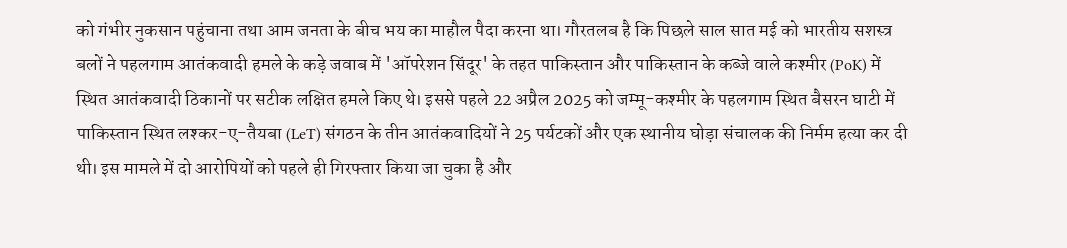को गंभीर नुकसान पहुंचाना तथा आम जनता के बीच भय का माहौल पैदा करना था। गौरतलब है कि पिछले साल सात मई को भारतीय सशस्त्र बलों ने पहलगाम आतंकवादी हमले के कड़े जवाब में 'ऑपरेशन सिंदूर' के तहत पाकिस्तान और पाकिस्तान के कब्जे वाले कश्मीर (PoK) में स्थित आतंकवादी ठिकानों पर सटीक लक्षित हमले किए थे। इससे पहले 22 अप्रैल 2025 को जम्मू-कश्मीर के पहलगाम स्थित बैसरन घाटी में पाकिस्तान स्थित लश्कर-ए-तैयबा (LeT) संगठन के तीन आतंकवादियों ने 25 पर्यटकों और एक स्थानीय घोड़ा संचालक की निर्मम हत्या कर दी थी। इस मामले में दो आरोपियों को पहले ही गिरफ्तार किया जा चुका है और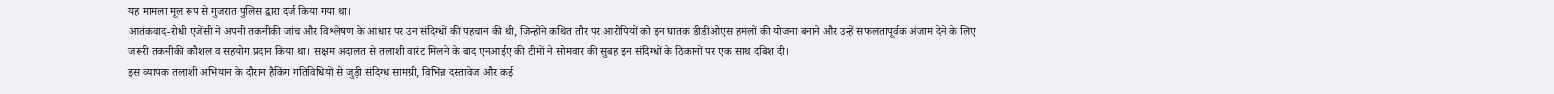यह मामला मूल रूप से गुजरात पुलिस द्वारा दर्ज किया गया था।
आतंकवाद-रोधी एजेंसी ने अपनी तकनीकी जांच और विश्लेषण के आधार पर उन संदिग्धों की पहचान की थी, जिन्होंने कथित तौर पर आरोपियों को इन घातक डीडीओएस हमलों की योजना बनाने और उन्हें सफलतापूर्वक अंजाम देने के लिए जरूरी तकनीकी कौशल व सहयोग प्रदान किया था। सक्षम अदालत से तलाशी वारंट मिलने के बाद एनआईए की टीमों ने सोमवार की सुबह इन संदिग्धों के ठिकानों पर एक साथ दबिश दी।
इस व्यापक तलाशी अभियान के दौरान हैकिंग गतिविधियों से जुड़ी संदिग्ध सामग्री, विभिन्न दस्तावेज और कई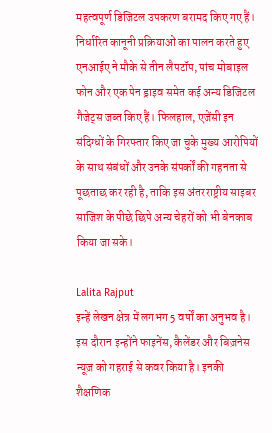महत्वपूर्ण डिजिटल उपकरण बरामद किए गए हैं। निर्धारित कानूनी प्रक्रियाओं का पालन करते हुए एनआईए ने मौके से तीन लैपटॉप, पांच मोबाइल फोन और एक पेन ड्राइव समेत कई अन्य डिजिटल गैजेट्स जब्त किए हैं। फिलहाल, एजेंसी इन संदिग्धों के गिरफ्तार किए जा चुके मुख्य आरोपियों के साथ संबंधों और उनके संपर्कों की गहनता से पूछताछ कर रही है, ताकि इस अंतरराष्ट्रीय साइबर साजिश के पीछे छिपे अन्य चेहरों को भी बेनकाब किया जा सके।

Lalita Rajput
इन्हें लेखन क्षेत्र में लगभग 5 वर्षों का अनुभव है। इस दौरान इन्होंने फाइनेंस, कैलेंडर और बिज़नेस न्यूज़ को गहराई से कवर किया है। इनकी शैक्षणिक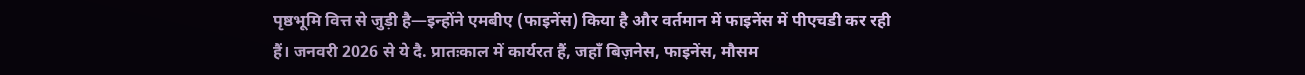पृष्ठभूमि वित्त से जुड़ी है—इन्होंने एमबीए (फाइनेंस) किया है और वर्तमान में फाइनेंस में पीएचडी कर रही हैं। जनवरी 2026 से ये दै. प्रातःकाल में कार्यरत हैं, जहाँ बिज़नेस, फाइनेंस, मौसम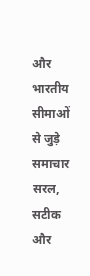और भारतीय सीमाओं से जुड़े समाचार सरल, सटीक और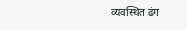व्यवस्थित ढंग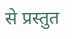से प्रस्तुत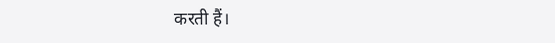करती हैं।